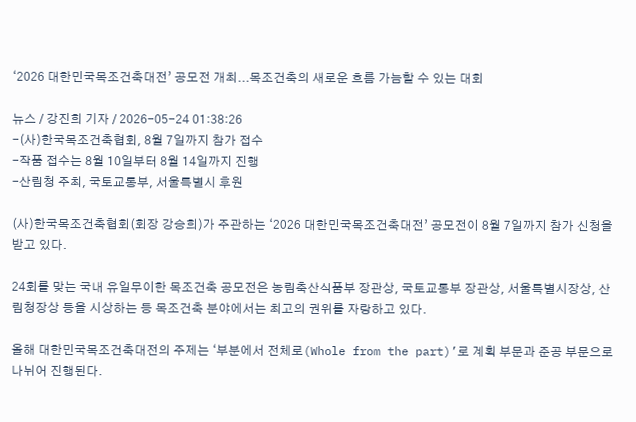‘2026 대한민국목조건축대전’ 공모전 개최...목조건축의 새로운 흐름 가늠할 수 있는 대회

뉴스 / 강진희 기자 / 2026-05-24 01:38:26
-(사)한국목조건축협회, 8월 7일까지 참가 접수
-작품 접수는 8월 10일부터 8월 14일까지 진행
-산림청 주최, 국토교통부, 서울특별시 후원

(사)한국목조건축협회(회장 강승희)가 주관하는 ‘2026 대한민국목조건축대전’ 공모전이 8월 7일까지 참가 신청을 받고 있다.

24회를 맞는 국내 유일무이한 목조건축 공모전은 농림축산식품부 장관상, 국토교통부 장관상, 서울특별시장상, 산림청장상 등을 시상하는 등 목조건축 분야에서는 최고의 권위를 자랑하고 있다.

올해 대한민국목조건축대전의 주제는 ‘부분에서 전체로(Whole from the part)’로 계획 부문과 준공 부문으로 나뉘어 진행된다.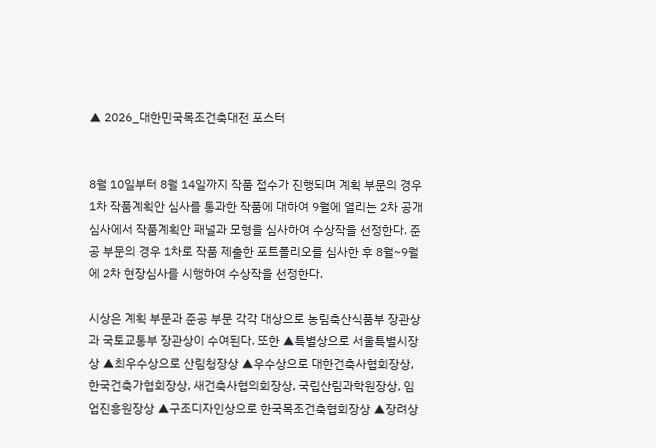▲ 2026_대한민국목조건축대전 포스터


8월 10일부터 8월 14일까지 작품 접수가 진행되며 계획 부문의 경우 1차 작품계획안 심사를 통과한 작품에 대하여 9월에 열리는 2차 공개심사에서 작품계획안 패널과 모형을 심사하여 수상작을 선정한다. 준공 부문의 경우 1차로 작품 제출한 포트폴리오를 심사한 후 8월~9월에 2차 현장심사를 시행하여 수상작을 선정한다.

시상은 계획 부문과 준공 부문 각각 대상으로 농림축산식품부 장관상과 국토교통부 장관상이 수여된다. 또한 ▲특별상으로 서울특별시장상 ▲최우수상으로 산림청장상 ▲우수상으로 대한건축사협회장상, 한국건축가협회장상, 새건축사협의회장상, 국립산림과학원장상, 임업진흥원장상 ▲구조디자인상으로 한국목조건축협회장상 ▲장려상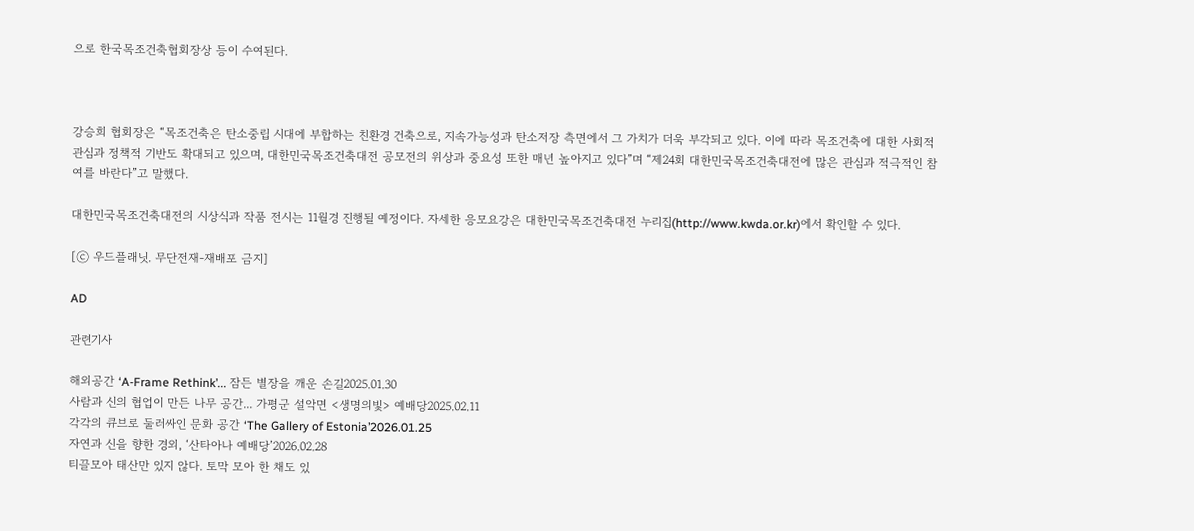으로 한국목조건축협회장상 등이 수여된다.



강승희 협회장은 “목조건축은 탄소중립 시대에 부합하는 친환경 건축으로, 지속가능성과 탄소저장 측면에서 그 가치가 더욱 부각되고 있다. 이에 따라 목조건축에 대한 사회적 관심과 정책적 기반도 확대되고 있으며, 대한민국목조건축대전 공모전의 위상과 중요성 또한 매년 높아지고 있다”며 “제24회 대한민국목조건축대전에 많은 관심과 적극적인 참여를 바란다”고 말했다.

대한민국목조건축대전의 시상식과 작품 전시는 11월경 진행될 예정이다. 자세한 응모요강은 대한민국목조건축대전 누리집(http://www.kwda.or.kr)에서 확인할 수 있다.

[ⓒ 우드플래닛. 무단전재-재배포 금지]

AD

관련기사

해외공간 ‘A-Frame Rethink’... 잠든 별장을 깨운 손길2025.01.30
사람과 신의 협업이 만든 나무 공간... 가평군 설악면 <생명의빛> 예배당2025.02.11
각각의 큐브로 둘러싸인 문화 공간 ‘The Gallery of Estonia’2026.01.25
자연과 신을 향한 경외, ‘산타아나 예배당’2026.02.28
티끌모아 태산만 있지 않다. 토막 모아 한 채도 있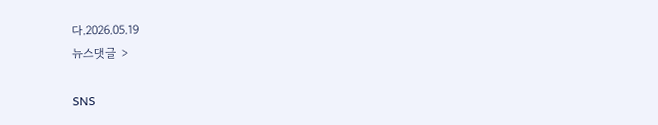다.2026.05.19
뉴스댓글 >

SNS